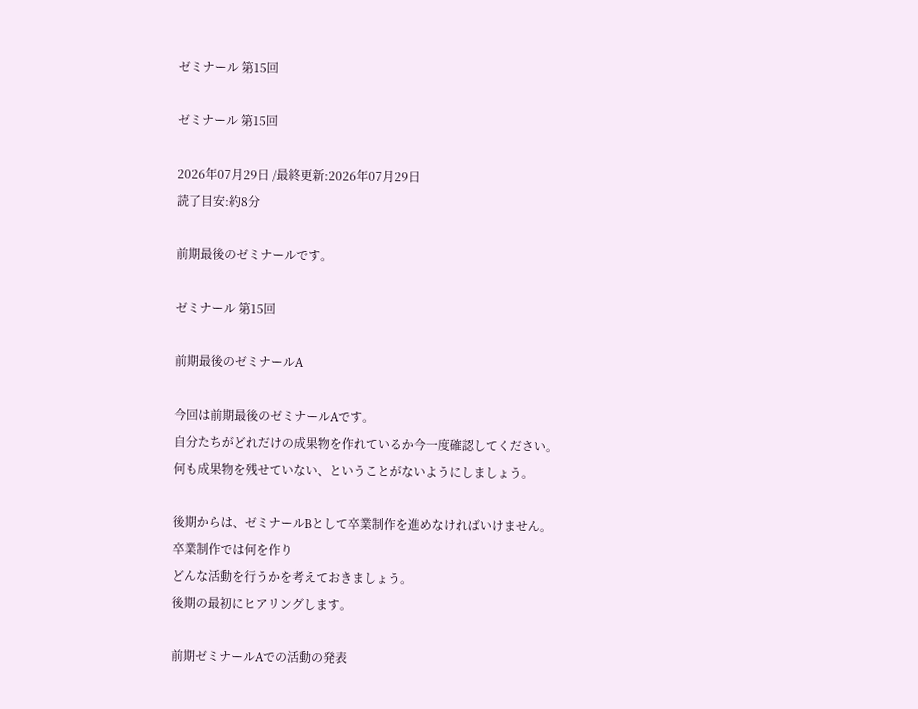ゼミナール 第15回

ゼミナール 第15回

2026年07月29日 /最終更新:2026年07月29日
読了目安:約8分

前期最後のゼミナールです。

ゼミナール 第15回

前期最後のゼミナールA

今回は前期最後のゼミナールAです。
自分たちがどれだけの成果物を作れているか今一度確認してください。
何も成果物を残せていない、ということがないようにしましょう。

後期からは、ゼミナールBとして卒業制作を進めなければいけません。
卒業制作では何を作り
どんな活動を行うかを考えておきましょう。
後期の最初にヒアリングします。

前期ゼミナールAでの活動の発表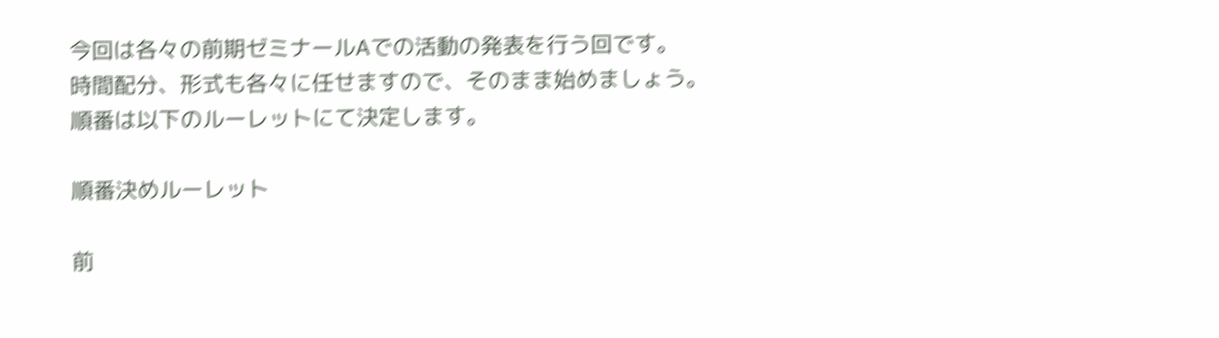今回は各々の前期ゼミナールAでの活動の発表を行う回です。
時間配分、形式も各々に任せますので、そのまま始めましょう。
順番は以下のルーレットにて決定します。

順番決めルーレット

前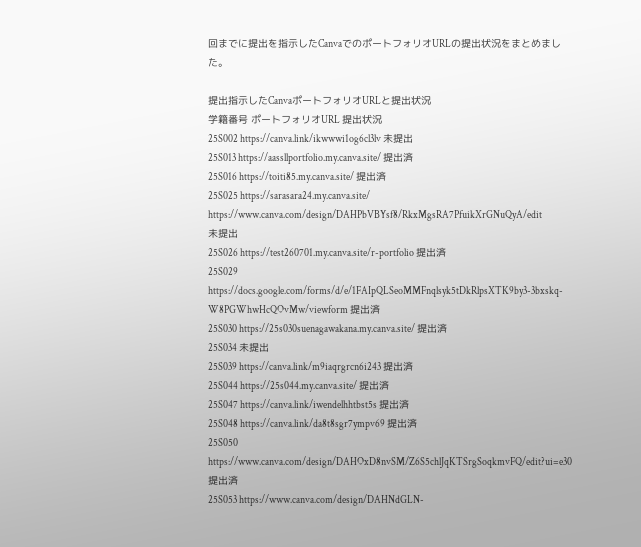回までに提出を指示したCanvaでのポートフォリオURLの提出状況をまとめました。

提出指示したCanvaポートフォリオURLと提出状況
学籍番号 ポートフォリオURL 提出状況
25S002 https://canva.link/ikwwwi1og6cl3lv 未提出
25S013 https://aassllportfolio.my.canva.site/ 提出済
25S016 https://toiti85.my.canva.site/ 提出済
25S025 https://sarasara24.my.canva.site/
https://www.canva.com/design/DAHPbVBYsf8/RkxMgsRA7PfuikXrGNuQyA/edit
未提出
25S026 https://test260701.my.canva.site/r-portfolio 提出済
25S029 https://docs.google.com/forms/d/e/1FAIpQLSeoMMFnqlsyk5tDkRlpsXTK9by3-3bxskq-W8PGWhwHcQOvMw/viewform 提出済
25S030 https://25s030suenagawakana.my.canva.site/ 提出済
25S034 未提出
25S039 https://canva.link/m9iaqrgrcn6i243 提出済
25S044 https://25s044.my.canva.site/ 提出済
25S047 https://canva.link/iwendelhhtbst5s 提出済
25S048 https://canva.link/da8t8sgr7ympv69 提出済
25S050 https://www.canva.com/design/DAHOxD8nvSM/Z6S5chlJqKTSrgSoqkmvFQ/edit?ui=e30 提出済
25S053 https://www.canva.com/design/DAHNdGLN-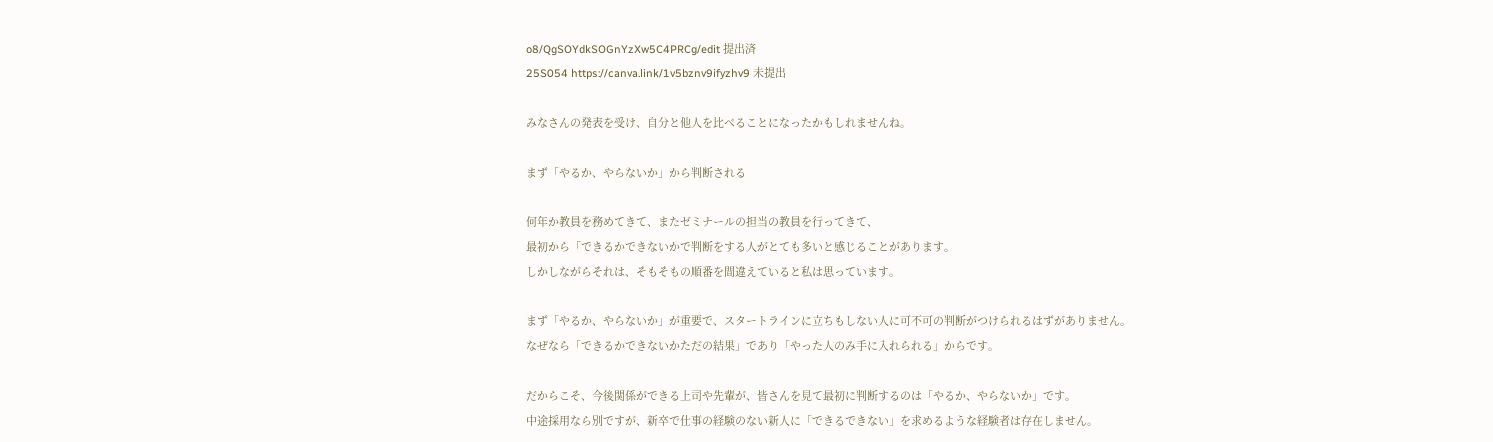o8/QgSOYdkSOGnYzXw5C4PRCg/edit 提出済
25S054 https://canva.link/1v5bznv9ifyzhv9 未提出

みなさんの発表を受け、自分と他人を比べることになったかもしれませんね。

まず「やるか、やらないか」から判断される

何年か教員を務めてきて、またゼミナールの担当の教員を行ってきて、
最初から「できるかできないかで判断をする人がとても多いと感じることがあります。
しかしながらそれは、そもそもの順番を間違えていると私は思っています。

まず「やるか、やらないか」が重要で、スタートラインに立ちもしない人に可不可の判断がつけられるはずがありません。
なぜなら「できるかできないかただの結果」であり「やった人のみ手に入れられる」からです。

だからこそ、今後関係ができる上司や先輩が、皆さんを見て最初に判断するのは「やるか、やらないか」です。
中途採用なら別ですが、新卒で仕事の経験のない新人に「できるできない」を求めるような経験者は存在しません。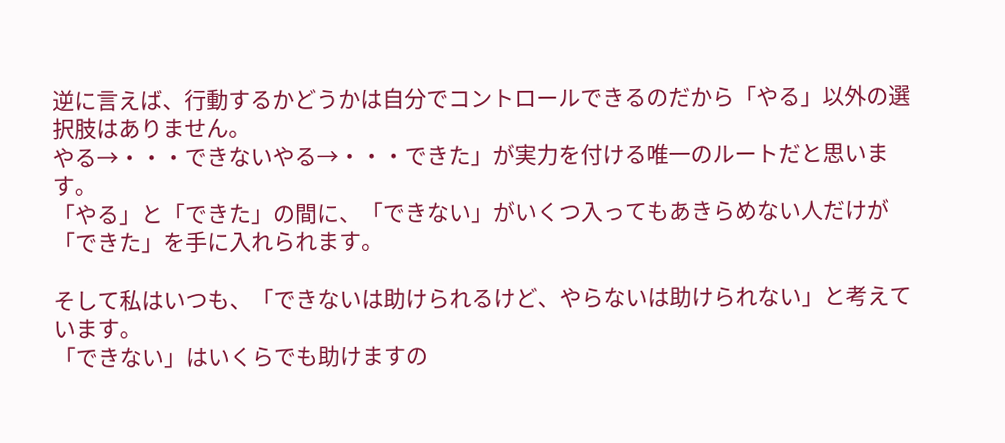逆に言えば、行動するかどうかは自分でコントロールできるのだから「やる」以外の選択肢はありません。
やる→・・・できないやる→・・・できた」が実力を付ける唯一のルートだと思います。
「やる」と「できた」の間に、「できない」がいくつ入ってもあきらめない人だけが「できた」を手に入れられます。

そして私はいつも、「できないは助けられるけど、やらないは助けられない」と考えています。
「できない」はいくらでも助けますの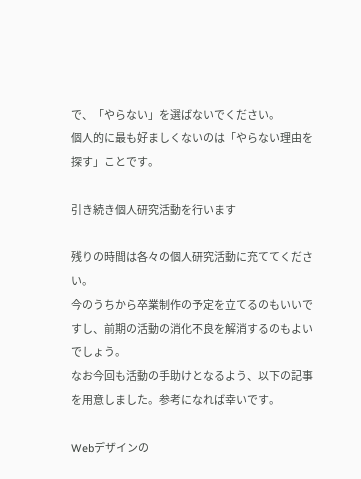で、「やらない」を選ばないでください。
個人的に最も好ましくないのは「やらない理由を探す」ことです。

引き続き個人研究活動を行います

残りの時間は各々の個人研究活動に充ててください。
今のうちから卒業制作の予定を立てるのもいいですし、前期の活動の消化不良を解消するのもよいでしょう。
なお今回も活動の手助けとなるよう、以下の記事を用意しました。参考になれば幸いです。

Webデザインの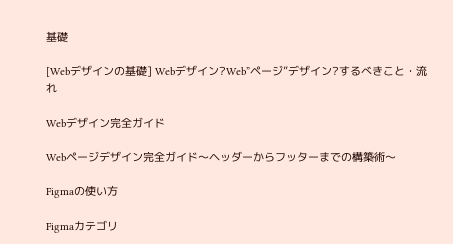基礎

[Webデザインの基礎] Webデザイン?Web”ページ”デザイン?するべきこと・流れ

Webデザイン完全ガイド

Webページデザイン完全ガイド〜ヘッダーからフッターまでの構築術〜

Figmaの使い方

Figmaカテゴリ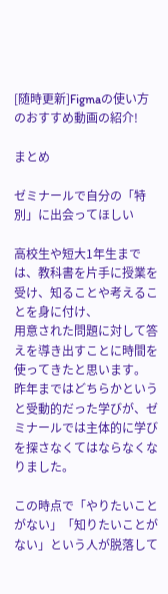[随時更新]Figmaの使い方のおすすめ動画の紹介!

まとめ

ゼミナールで自分の「特別」に出会ってほしい

高校生や短大1年生までは、教科書を片手に授業を受け、知ることや考えることを身に付け、
用意された問題に対して答えを導き出すことに時間を使ってきたと思います。
昨年まではどちらかというと受動的だった学びが、ゼミナールでは主体的に学びを探さなくてはならなくなりました。

この時点で「やりたいことがない」「知りたいことがない」という人が脱落して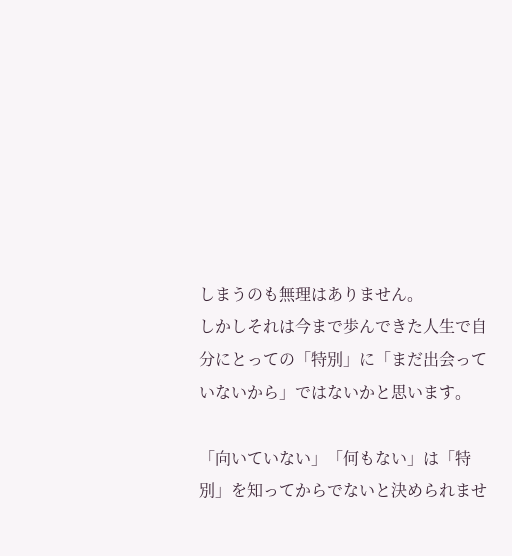しまうのも無理はありません。
しかしそれは今まで歩んできた人生で自分にとっての「特別」に「まだ出会っていないから」ではないかと思います。

「向いていない」「何もない」は「特別」を知ってからでないと決められませ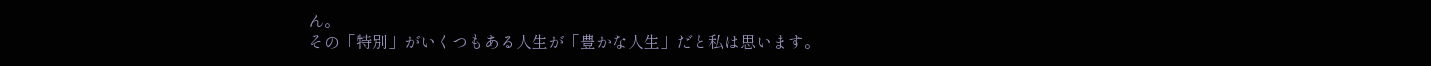ん。
その「特別」がいくつもある人生が「豊かな人生」だと私は思います。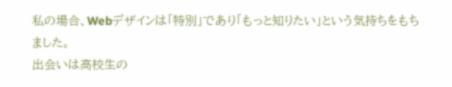私の場合、Webデザインは「特別」であり「もっと知りたい」という気持ちをもちました。
出会いは高校生の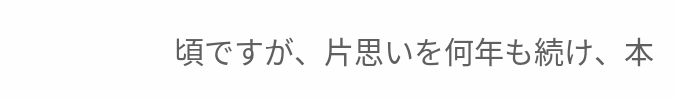頃ですが、片思いを何年も続け、本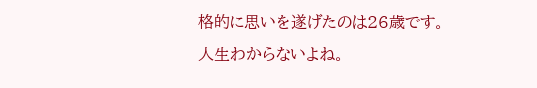格的に思いを遂げたのは26歳です。
人生わからないよね。